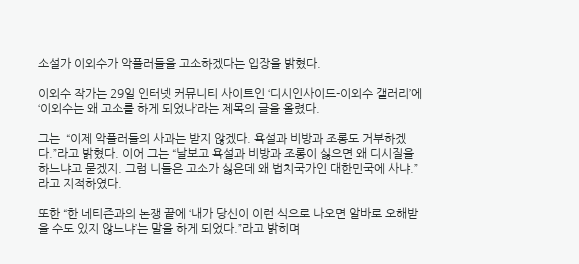소설가 이외수가 악플러들을 고소하겠다는 입장을 밝혔다.

이외수 작가는 29일 인터넷 커뮤니티 사이트인 ‘디시인사이드-이외수 갤러리’에 ‘이외수는 왜 고소를 하게 되었나’라는 제목의 글을 올렸다.

그는  “이제 악플러들의 사과는 받지 않겠다. 욕설과 비방과 조롱도 거부하겠다.”라고 밝혔다. 이어 그는 “날보고 욕설과 비방과 조롱이 싫으면 왜 디시질을 하느냐고 묻겠지. 그럼 니들은 고소가 싫은데 왜 법치국가인 대한민국에 사냐.”라고 지적하였다.

또한 “한 네티즌과의 논쟁 끝에 ‘내가 당신이 이런 식으로 나오면 알바로 오해받을 수도 있지 않느냐’는 말을 하게 되었다.”라고 밝히며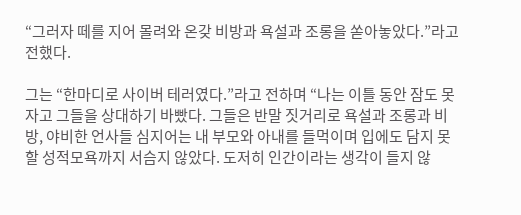“그러자 떼를 지어 몰려와 온갖 비방과 욕설과 조롱을 쏟아놓았다.”라고 전했다.

그는 “한마디로 사이버 테러였다.”라고 전하며 “나는 이틀 동안 잠도 못자고 그들을 상대하기 바빴다. 그들은 반말 짓거리로 욕설과 조롱과 비방, 야비한 언사들 심지어는 내 부모와 아내를 들먹이며 입에도 담지 못할 성적모욕까지 서슴지 않았다. 도저히 인간이라는 생각이 들지 않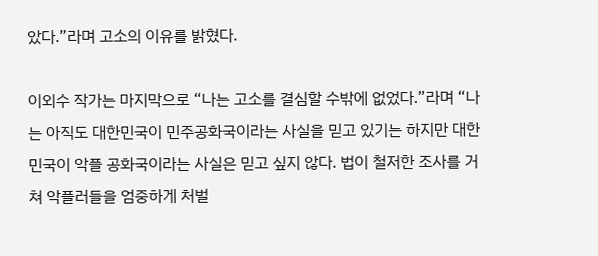았다.”라며 고소의 이유를 밝혔다.

이외수 작가는 마지막으로 “나는 고소를 결심할 수밖에 없었다.”라며 “나는 아직도 대한민국이 민주공화국이라는 사실을 믿고 있기는 하지만 대한민국이 악플 공화국이라는 사실은 믿고 싶지 않다. 법이 철저한 조사를 거쳐 악플러들을 엄중하게 처벌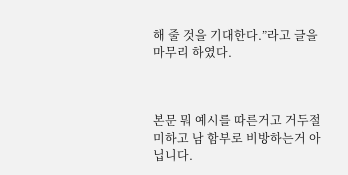해 줄 것을 기대한다.”라고 글을 마무리 하였다.



본문 뭐 예시를 따른거고 거두절미하고 남 함부로 비방하는거 아닙니다.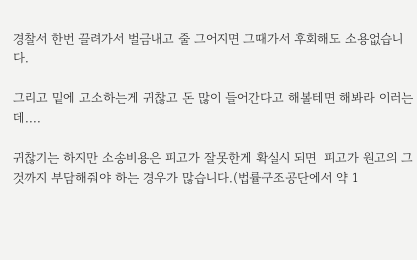경찰서 한번 끌려가서 벌금내고 줄 그어지면 그때가서 후회해도 소용없습니다.

그리고 밑에 고소하는게 귀찮고 돈 많이 들어간다고 해볼테면 해봐라 이러는데....

귀찮기는 하지만 소송비용은 피고가 잘못한게 확실시 되면  피고가 원고의 그것까지 부담해줘야 하는 경우가 많습니다.(법률구조공단에서 약 1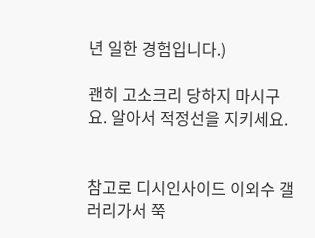년 일한 경험입니다.)

괜히 고소크리 당하지 마시구요. 알아서 적정선을 지키세요.


참고로 디시인사이드 이외수 갤러리가서 쭉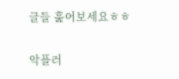글들 훑어보세요ㅎㅎ

악플러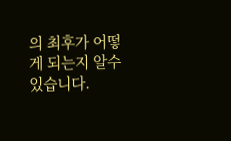의 최후가 어떻게 되는지 알수있습니다.